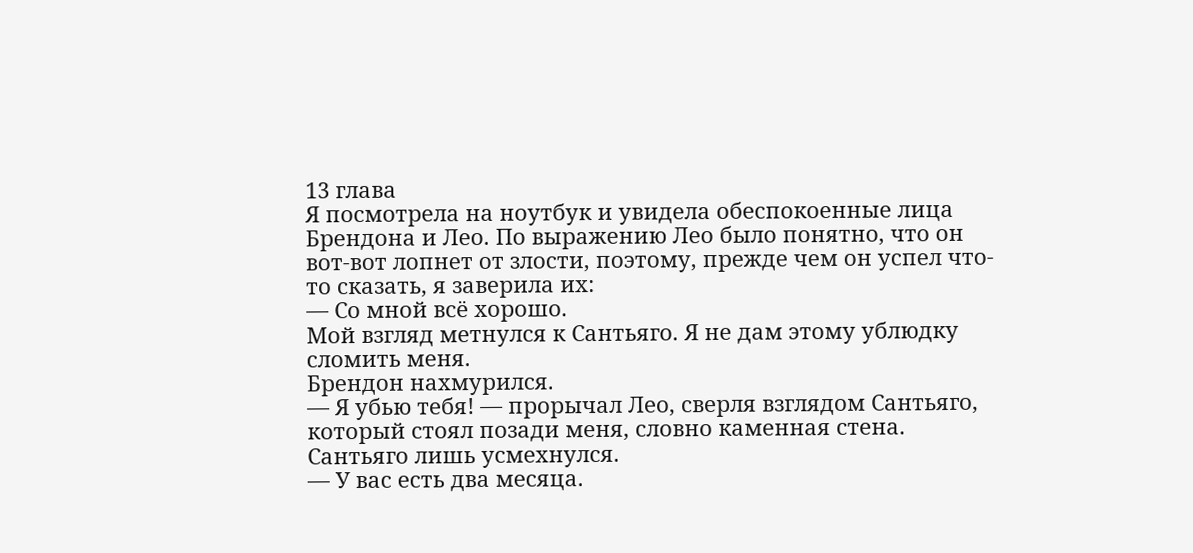13 глава
Я посмотрела на ноутбук и увидела обеспокоенные лица Брендона и Лео. По выражению Лео было понятно, что он вот-вот лопнет от злости, поэтому, прежде чем он успел что-то сказать, я заверила их:
— Со мной всё хорошо.
Мой взгляд метнулся к Сантьяго. Я не дам этому ублюдку сломить меня.
Брендон нахмурился.
— Я убью тебя! — прорычал Лео, сверля взглядом Сантьяго, который стоял позади меня, словно каменная стена.
Сантьяго лишь усмехнулся.
— У вас есть два месяца.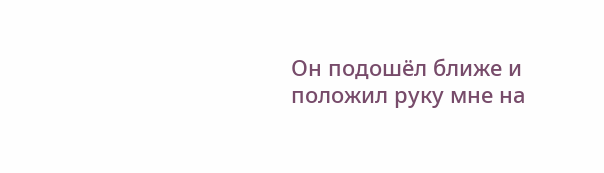Он подошёл ближе и положил руку мне на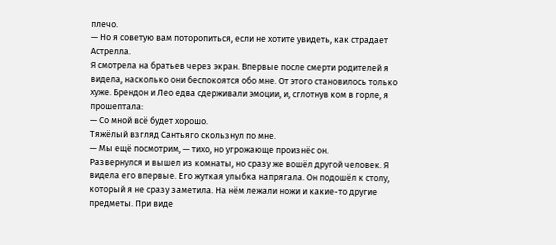плечо.
— Но я советую вам поторопиться, если не хотите увидеть, как страдает Астрелла.
Я смотрела на братьев через экран. Впервые после смерти родителей я видела, насколько они беспокоятся обо мне. От этого становилось только хуже. Брендон и Лео едва сдерживали эмоции, и, сглотнув ком в горле, я прошептала:
— Со мной всё будет хорошо.
Тяжёлый взгляд Сантьяго скользнул по мне.
— Мы ещё посмотрим, — тихо, но угрожающе произнёс он.
Развернулся и вышел из комнаты, но сразу же вошёл другой человек. Я видела его впервые. Его жуткая улыбка напрягала. Он подошёл к столу, который я не сразу заметила. На нём лежали ножи и какие-то другие предметы. При виде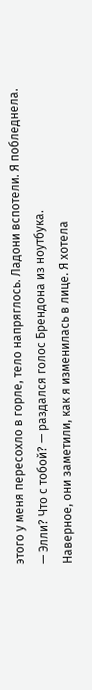этого у меня пересохло в горле, тело напряглось. Ладони вспотели. Я побледнела.
— Элли? Что с тобой? — раздался голос Брендона из ноутбука.
Наверное, они заметили, как я изменилась в лице. Я хотела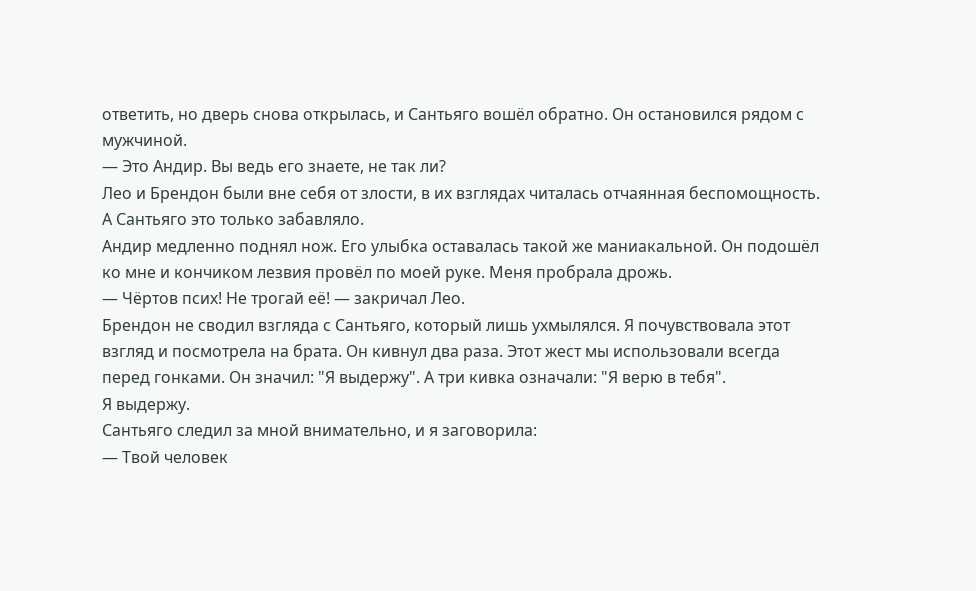ответить, но дверь снова открылась, и Сантьяго вошёл обратно. Он остановился рядом с мужчиной.
— Это Андир. Вы ведь его знаете, не так ли?
Лео и Брендон были вне себя от злости, в их взглядах читалась отчаянная беспомощность. А Сантьяго это только забавляло.
Андир медленно поднял нож. Его улыбка оставалась такой же маниакальной. Он подошёл ко мне и кончиком лезвия провёл по моей руке. Меня пробрала дрожь.
— Чёртов псих! Не трогай её! — закричал Лео.
Брендон не сводил взгляда с Сантьяго, который лишь ухмылялся. Я почувствовала этот взгляд и посмотрела на брата. Он кивнул два раза. Этот жест мы использовали всегда перед гонками. Он значил: "Я выдержу". А три кивка означали: "Я верю в тебя".
Я выдержу.
Сантьяго следил за мной внимательно, и я заговорила:
— Твой человек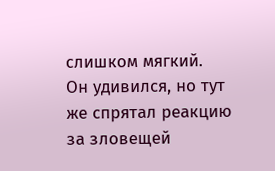слишком мягкий.
Он удивился, но тут же спрятал реакцию за зловещей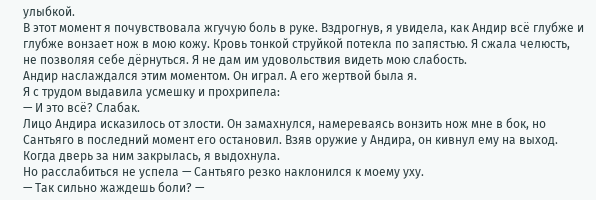улыбкой.
В этот момент я почувствовала жгучую боль в руке. Вздрогнув, я увидела, как Андир всё глубже и глубже вонзает нож в мою кожу. Кровь тонкой струйкой потекла по запястью. Я сжала челюсть, не позволяя себе дёрнуться. Я не дам им удовольствия видеть мою слабость.
Андир наслаждался этим моментом. Он играл. А его жертвой была я.
Я с трудом выдавила усмешку и прохрипела:
— И это всё? Слабак.
Лицо Андира исказилось от злости. Он замахнулся, намереваясь вонзить нож мне в бок, но Сантьяго в последний момент его остановил. Взяв оружие у Андира, он кивнул ему на выход.
Когда дверь за ним закрылась, я выдохнула.
Но расслабиться не успела — Сантьяго резко наклонился к моему уху.
— Так сильно жаждешь боли? —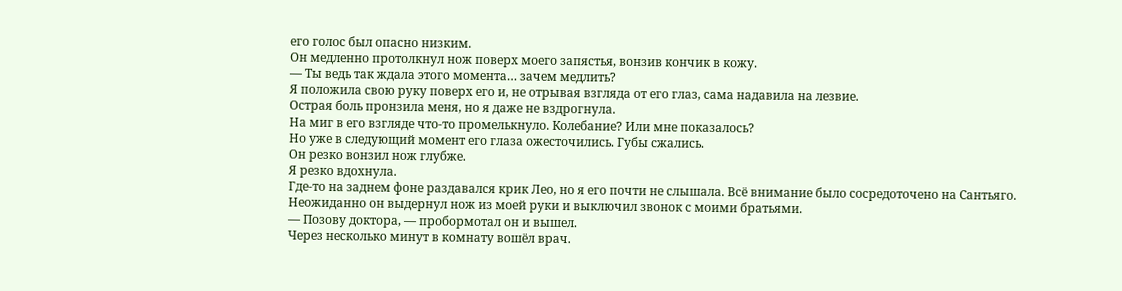его голос был опасно низким.
Он медленно протолкнул нож поверх моего запястья, вонзив кончик в кожу.
— Ты ведь так ждала этого момента… зачем медлить?
Я положила свою руку поверх его и, не отрывая взгляда от его глаз, сама надавила на лезвие.
Острая боль пронзила меня, но я даже не вздрогнула.
На миг в его взгляде что-то промелькнуло. Колебание? Или мне показалось?
Но уже в следующий момент его глаза ожесточились. Губы сжались.
Он резко вонзил нож глубже.
Я резко вдохнула.
Где-то на заднем фоне раздавался крик Лео, но я его почти не слышала. Всё внимание было сосредоточено на Сантьяго.
Неожиданно он выдернул нож из моей руки и выключил звонок с моими братьями.
— Позову доктора, — пробормотал он и вышел.
Через несколько минут в комнату вошёл врач.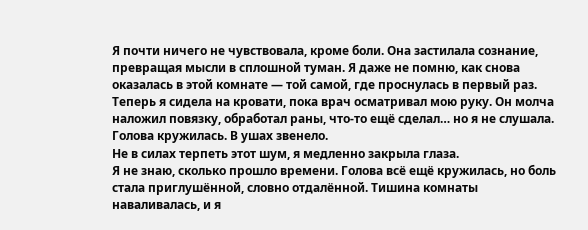Я почти ничего не чувствовала, кроме боли. Она застилала сознание, превращая мысли в сплошной туман. Я даже не помню, как снова оказалась в этой комнате — той самой, где проснулась в первый раз.
Теперь я сидела на кровати, пока врач осматривал мою руку. Он молча наложил повязку, обработал раны, что-то ещё сделал… но я не слушала.
Голова кружилась. В ушах звенело.
Не в силах терпеть этот шум, я медленно закрыла глаза.
Я не знаю, сколько прошло времени. Голова всё ещё кружилась, но боль стала приглушённой, словно отдалённой. Тишина комнаты наваливалась, и я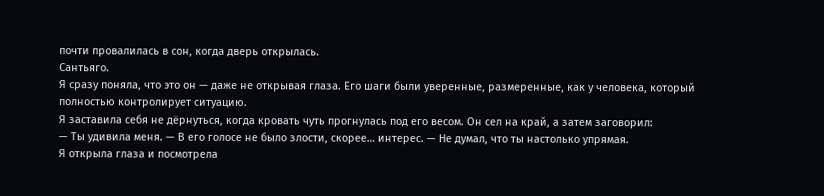почти провалилась в сон, когда дверь открылась.
Сантьяго.
Я сразу поняла, что это он — даже не открывая глаза. Его шаги были уверенные, размеренные, как у человека, который полностью контролирует ситуацию.
Я заставила себя не дёрнуться, когда кровать чуть прогнулась под его весом. Он сел на край, а затем заговорил:
— Ты удивила меня. — В его голосе не было злости, скорее… интерес. — Не думал, что ты настолько упрямая.
Я открыла глаза и посмотрела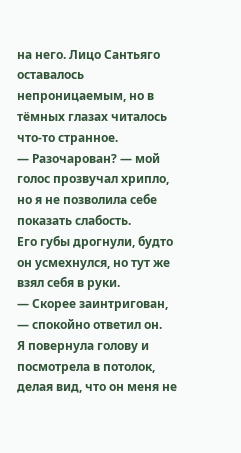на него. Лицо Сантьяго оставалось непроницаемым, но в тёмных глазах читалось что-то странное.
— Разочарован? — мой голос прозвучал хрипло, но я не позволила себе показать слабость.
Его губы дрогнули, будто он усмехнулся, но тут же взял себя в руки.
— Скорее заинтригован, — спокойно ответил он.
Я повернула голову и посмотрела в потолок, делая вид, что он меня не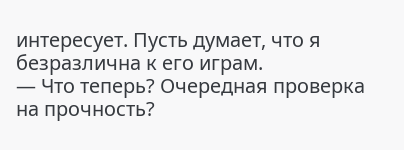интересует. Пусть думает, что я безразлична к его играм.
— Что теперь? Очередная проверка на прочность?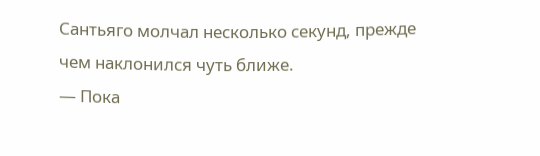Сантьяго молчал несколько секунд, прежде чем наклонился чуть ближе.
— Пока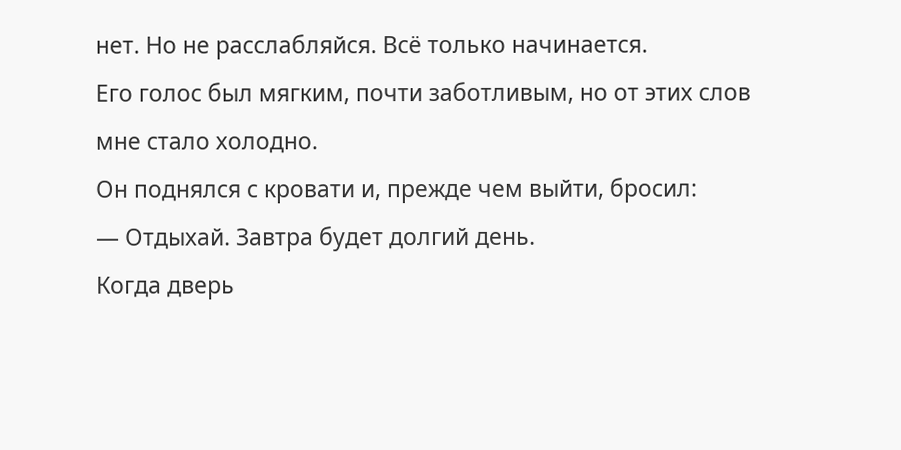нет. Но не расслабляйся. Всё только начинается.
Его голос был мягким, почти заботливым, но от этих слов мне стало холодно.
Он поднялся с кровати и, прежде чем выйти, бросил:
— Отдыхай. Завтра будет долгий день.
Когда дверь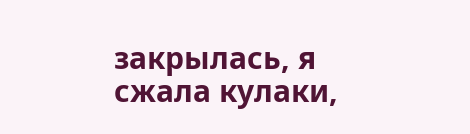закрылась, я сжала кулаки,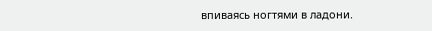впиваясь ногтями в ладони.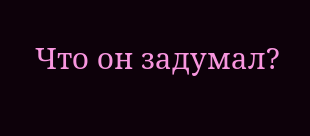Что он задумал?